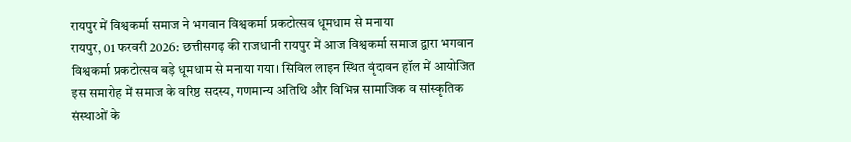रायपुर में विश्वकर्मा समाज ने भगवान विश्वकर्मा प्रकटोत्सव धूमधाम से मनाया
रायपुर, 01 फरवरी 2026: छत्तीसगढ़ की राजधानी रायपुर में आज विश्वकर्मा समाज द्वारा भगवान विश्वकर्मा प्रकटोत्सव बड़े धूमधाम से मनाया गया। सिविल लाइन स्थित वृंदावन हॉल में आयोजित इस समारोह में समाज के वरिष्ठ सदस्य, गणमान्य अतिथि और विभिन्न सामाजिक व सांस्कृतिक संस्थाओं के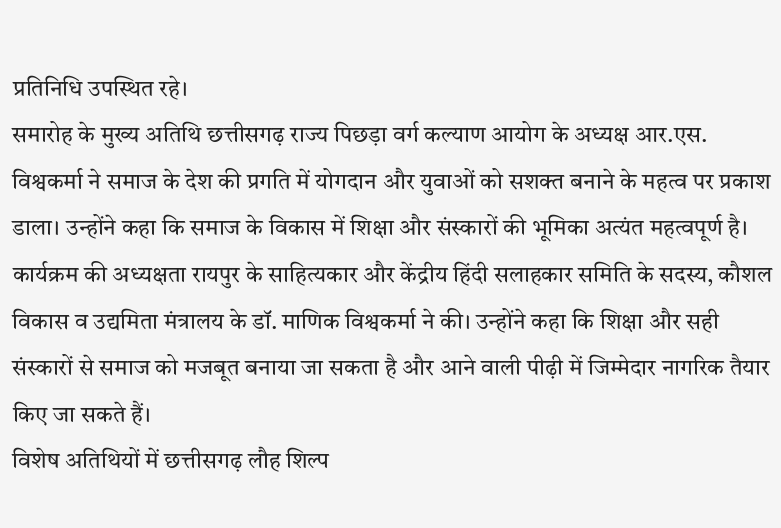प्रतिनिधि उपस्थित रहे।
समारोह के मुख्य अतिथि छत्तीसगढ़ राज्य पिछड़ा वर्ग कल्याण आयोग के अध्यक्ष आर.एस. विश्वकर्मा ने समाज के देश की प्रगति में योगदान और युवाओं को सशक्त बनाने के महत्व पर प्रकाश डाला। उन्होंने कहा कि समाज के विकास में शिक्षा और संस्कारों की भूमिका अत्यंत महत्वपूर्ण है।
कार्यक्रम की अध्यक्षता रायपुर के साहित्यकार और केंद्रीय हिंदी सलाहकार समिति के सदस्य, कौशल विकास व उद्यमिता मंत्रालय के डॉ. माणिक विश्वकर्मा ने की। उन्होंने कहा कि शिक्षा और सही संस्कारों से समाज को मजबूत बनाया जा सकता है और आने वाली पीढ़ी में जिम्मेदार नागरिक तैयार किए जा सकते हैं।
विशेष अतिथियों में छत्तीसगढ़ लौह शिल्प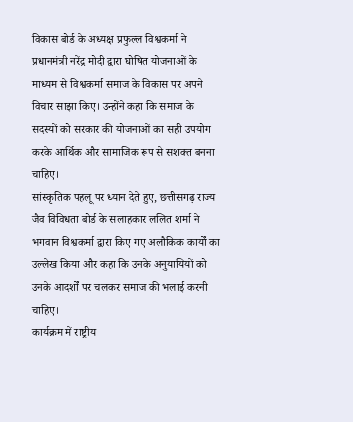विकास बोर्ड के अध्यक्ष प्रफुल्ल विश्वकर्मा ने प्रधानमंत्री नरेंद्र मोदी द्वारा घोषित योजनाओं के माध्यम से विश्वकर्मा समाज के विकास पर अपने विचार साझा किए। उन्होंने कहा कि समाज के सदस्यों को सरकार की योजनाओं का सही उपयोग करके आर्थिक और सामाजिक रूप से सशक्त बनना चाहिए।
सांस्कृतिक पहलू पर ध्यान देते हुए, छत्तीसगढ़ राज्य जैव विविधता बोर्ड के सलाहकार ललित शर्मा ने भगवान विश्वकर्मा द्वारा किए गए अलौकिक कार्यों का उल्लेख किया और कहा कि उनके अनुयायियों को उनके आदर्शों पर चलकर समाज की भलाई करनी चाहिए।
कार्यक्रम में राष्ट्रीय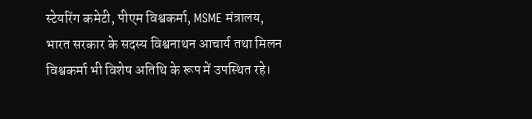स्टेयरिंग कमेटी, पीएम विश्वकर्मा, MSME मंत्रालय, भारत सरकार के सदस्य विश्वनाथन आचार्य तथा मिलन विश्वकर्मा भी विशेष अतिथि के रूप में उपस्थित रहे।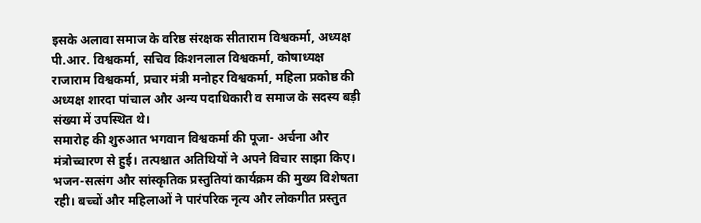इसके अलावा समाज के वरिष्ठ संरक्षक सीताराम विश्वकर्मा, अध्यक्ष पी.आर. विश्वकर्मा, सचिव किशनलाल विश्वकर्मा, कोषाध्यक्ष राजाराम विश्वकर्मा, प्रचार मंत्री मनोहर विश्वकर्मा, महिला प्रकोष्ठ की अध्यक्ष शारदा पांचाल और अन्य पदाधिकारी व समाज के सदस्य बड़ी संख्या में उपस्थित थे।
समारोह की शुरुआत भगवान विश्वकर्मा की पूजा- अर्चना और मंत्रोच्चारण से हुई। तत्पश्चात अतिथियों ने अपने विचार साझा किए। भजन-सत्संग और सांस्कृतिक प्रस्तुतियां कार्यक्रम की मुख्य विशेषता रही। बच्चों और महिलाओं ने पारंपरिक नृत्य और लोकगीत प्रस्तुत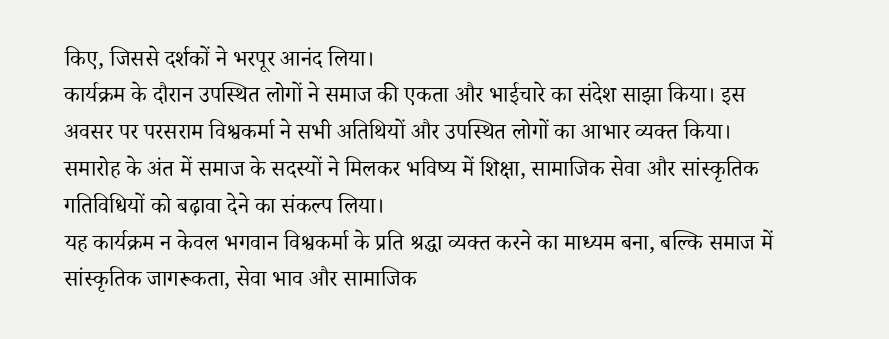किए, जिससे दर्शकों ने भरपूर आनंद लिया।
कार्यक्रम के दौरान उपस्थित लोगों ने समाज की एकता और भाईचारे का संदेश साझा किया। इस अवसर पर परसराम विश्वकर्मा ने सभी अतिथियों और उपस्थित लोगों का आभार व्यक्त किया। समारोह के अंत में समाज के सदस्यों ने मिलकर भविष्य में शिक्षा, सामाजिक सेवा और सांस्कृतिक गतिविधियों को बढ़ावा देने का संकल्प लिया।
यह कार्यक्रम न केवल भगवान विश्वकर्मा के प्रति श्रद्धा व्यक्त करने का माध्यम बना, बल्कि समाज में सांस्कृतिक जागरूकता, सेवा भाव और सामाजिक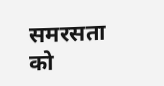समरसता को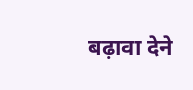बढ़ावा देने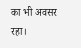का भी अवसर रहा।